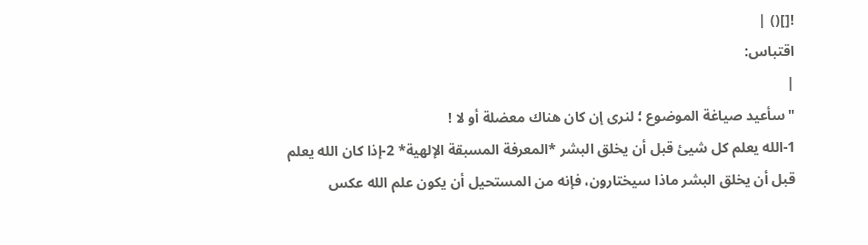![]() |
اقتباس:
|
"سأعيد صياغة الموضوع ؛ لنرى إن كان هناك معضلة أو لا !
1-الله يعلم كل شيئ قبل أن يخلق البشر *المعرفة المسبقة الإلهية* 2-إذا كان الله يعلم قبل أن يخلق البشر ماذا سيختارون، فإنه من المستحيل أن يكون علم الله عكس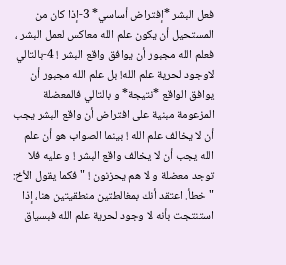فعل البشر *إفتراض أساسي* 3-إذا كان من المستحيل أن يكون علم الله معاكس لعمل البشر ، فعلم الله مجبور أن يوافق واقع البشر ! 4-بالتالي لاوجود لحرية علم الله! بل علم الله مجبور أن يوافق الواقع *نتيجة* و بالتالي فالمعضلة المزعومة مبنية على افتراض أن واقع البشر يجب أن لا يخالف علم الله ! بينما الصواب هو أن علم الله يجب أن لا يخالف واقع البشر ! و عليه فلا توجد معضلة و لا هم يحزنون ! " فكما يقول الأخ: "خطأ. اعتقد أنك بمغالطتين منطقيتين هنا، إذا استنتجت بأنه لا وجود لحرية علم الله فبسياق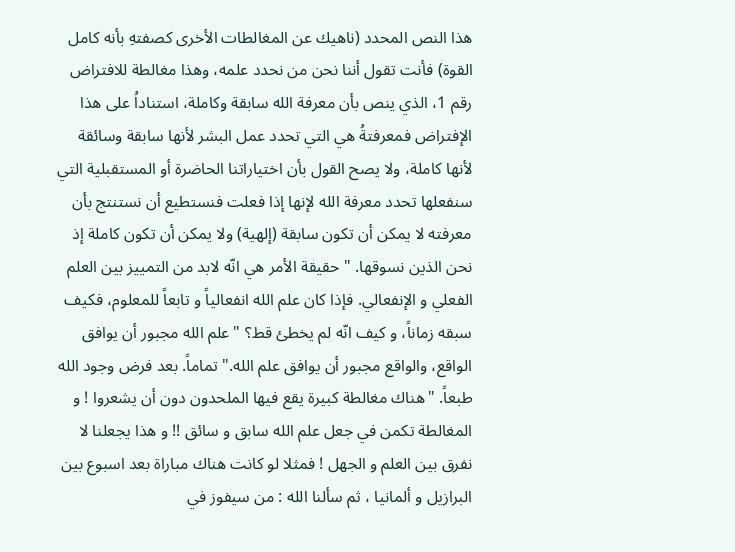هذا النص المحدد (ناهيك عن المغالطات الأخرى كصفتهِ بأنه كامل القوة) فأنت تقول أننا نحن من نحدد علمه، وهذا مغالطة للافتراض رقم 1، الذي ينص بأن معرفة الله سابقة وكاملة، استناداُ على هذا الإفتراض فمعرفتةُ هي التي تحدد عمل البشر لأنها سابقة وسائقة لأنها كاملة، ولا يصح القول بأن اختياراتنا الحاضرة أو المستقبلية التي سنفعلها تحدد معرفة الله لإنها إذا فعلت فنستطيع أن نستنتج بأن معرفته لا يمكن أن تكون سابقة (إلهية) ولا يمكن أن تكون كاملة إذ نحن الذين نسوقها. " حقيقة الأمر هي انّه لابد من التمييز بين العلم الفعلي و الإنفعالي. فإذا كان علم الله انفعالياً و تابعاً للمعلوم، فكيف سبقه زماناً، و كيف انّه لم يخطئ قط؟ "علم الله مجبور أن يوافق الواقع، والواقع مجبور أن يوافق علم الله." تماماً. بعد فرض وجود الله طبعاً. "هناك مغالطة كبيرة يقع فيها الملحدون دون أن يشعروا ! و المغالطة تكمن في جعل علم الله سابق و سائق !! و هذا يجعلنا لا نفرق بين العلم و الجهل ! فمثلا لو كانت هناك مباراة بعد اسبوع بين البرازيل و ألمانيا ، ثم سألنا الله : من سيفوز في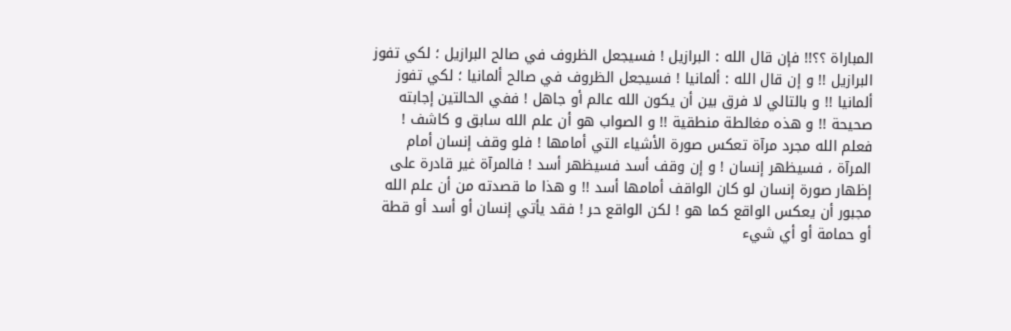المباراة ؟؟!! فإن قال الله : البرازيل ! فسيجعل الظروف في صالح البرازيل ؛ لكي تفوز البرازيل !! و إن قال الله : ألمانيا ! فسيجعل الظروف في صالح ألمانيا ؛ لكي تفوز ألمانيا !! و بالتالي لا فرق بين أن يكون الله عالم أو جاهل ! ففي الحالتين إجابته صحيحة !! و هذه مغالطة منطقية !! و الصواب هو أن علم الله سابق و كاشف ! فعلم الله مجرد مرآة تعكس صورة الأشياء التي أمامها ! فلو وقف إنسان أمام المرآة ، فسيظهر إنسان ! و إن وقف أسد فسيظهر أسد ! فالمرآة غير قادرة على إظهار صورة إنسان لو كان الواقف أمامها أسد !! و هذا ما قصدته من أن علم الله مجبور أن يعكس الواقع كما هو ! لكن الواقع حر ! فقد يأتي إنسان أو أسد أو قطة أو حمامة أو أي شيء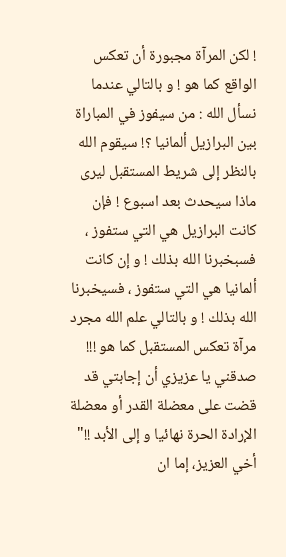! لكن المرآة مجبورة أن تعكس الواقع كما هو ! و بالتالي عندما نسأل الله : من سيفوز في المباراة بين البرازيل ألمانيا ؟! سيقوم الله بالنظر إلى شريط المستقبل ليرى ماذا سيحدث بعد اسبوع ! فإن كانت البرازيل هي التي ستفوز ، فسبخبرنا الله بذلك ! و إن كانت ألمانيا هي التي ستفوز ، فسيخبرنا الله بذلك ! و بالتالي علم الله مجرد مرآة تعكس المستقبل كما هو !!! صدقني يا عزيزي أن إجابتي قد قضت على معضلة القدر أو معضلة الإرادة الحرة نهائيا و إلى الأبد !!" أخي العزيز، إما ان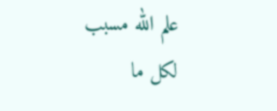علم الله مسبب لكل ما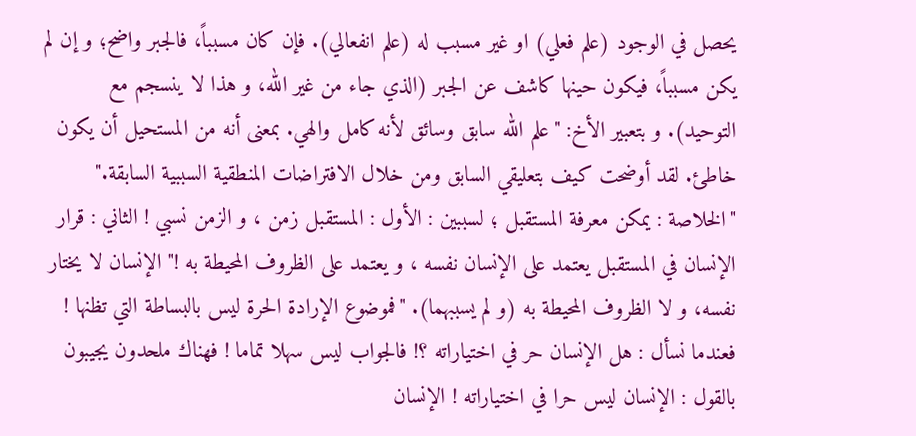يحصل في الوجود (علم فعلي) او غير مسبب له (علم انفعالي). فإن كان مسبباً، فالجبر واضح؛ و إن لم يكن مسبباً، فيكون حينها كاشف عن الجبر (الذي جاء من غير الله، و هذا لا ينسجم مع التوحيد). و بتعبير الأخ: "علم الله سابق وسائق لأنه كامل والهي. بمعنى أنه من المستحيل أن يكون خاطئ. لقد أوضحت كيف بتعليقي السابق ومن خلال الافتراضات المنطقية السببية السابقة." "الخلاصة : يمكن معرفة المستقبل ؛ لسببين : الأول : المستقبل زمن ، و الزمن نسبي ! الثاني : قرار الإنسان في المستقبل يعتمد على الإنسان نفسه ، و يعتمد على الظروف المحيطة به !" الإنسان لا يختار نفسه، و لا الظروف المحيطة به (و لم يسببهما). "فموضوع الإرادة الحرة ليس بالبساطة التي تظنها ! فعندما نسأل : هل الإنسان حر في اختياراته ؟! فالجواب ليس سهلا تماما ! فهناك ملحدون يجيبون بالقول : الإنسان ليس حرا في اختياراته ! الإنسان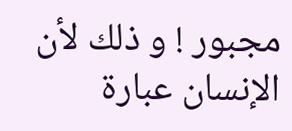مجبور ! و ذلك لأن الإنسان عبارة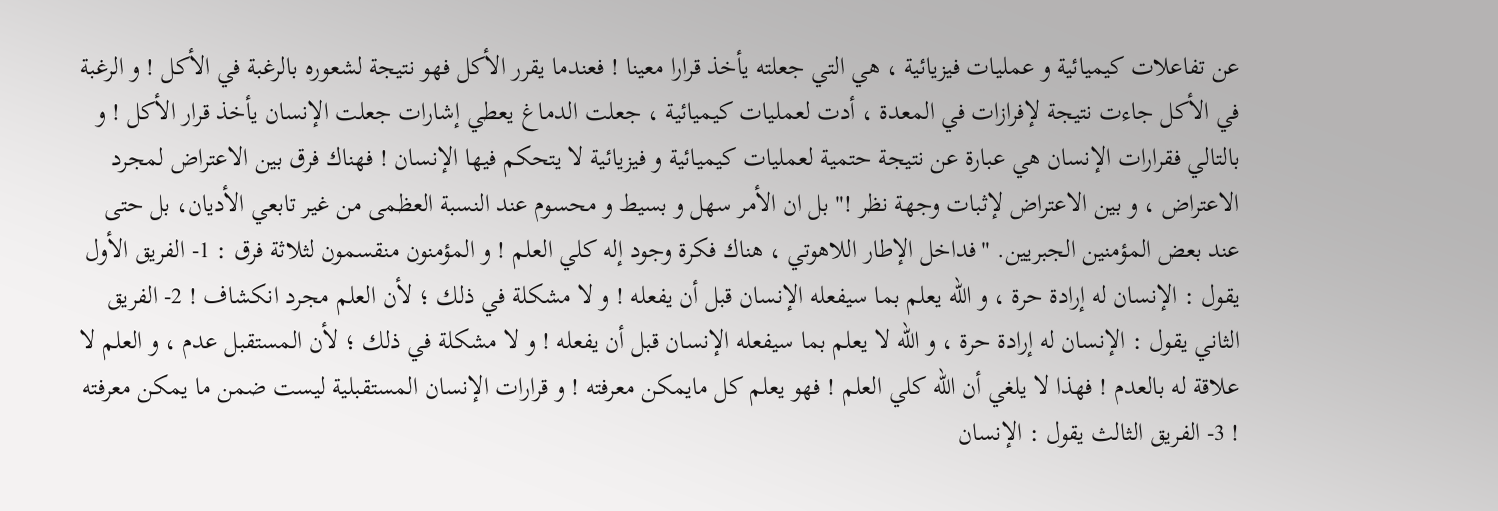عن تفاعلات كيميائية و عمليات فيزيائية ، هي التي جعلته يأخذ قرارا معينا ! فعندما يقرر الأكل فهو نتيجة لشعوره بالرغبة في الأكل ! و الرغبة في الأكل جاءت نتيجة لإفرازات في المعدة ، أدت لعمليات كيميائية ، جعلت الدماغ يعطي إشارات جعلت الإنسان يأخذ قرار الأكل ! و بالتالي فقرارات الإنسان هي عبارة عن نتيجة حتمية لعمليات كيميائية و فيزيائية لا يتحكم فيها الإنسان ! فهناك فرق بين الاعتراض لمجرد الاعتراض ، و بين الاعتراض لإثبات وجهة نظر !" بل ان الأمر سهل و بسيط و محسوم عند النسبة العظمى من غير تابعي الأديان، بل حتى عند بعض المؤمنين الجبريين. "فداخل الإطار اللاهوتي ، هناك فكرة وجود إله كلي العلم ! و المؤمنون منقسمون لثلاثة فرق : 1- الفريق الأول يقول : الإنسان له إرادة حرة ، و الله يعلم بما سيفعله الإنسان قبل أن يفعله ! و لا مشكلة في ذلك ؛ لأن العلم مجرد انكشاف ! 2- الفريق الثاني يقول : الإنسان له إرادة حرة ، و الله لا يعلم بما سيفعله الإنسان قبل أن يفعله ! و لا مشكلة في ذلك ؛ لأن المستقبل عدم ، و العلم لا علاقة له بالعدم ! فهذا لا يلغي أن الله كلي العلم ! فهو يعلم كل مايمكن معرفته ! و قرارات الإنسان المستقبلية ليست ضمن ما يمكن معرفته ! 3- الفريق الثالث يقول : الإنسان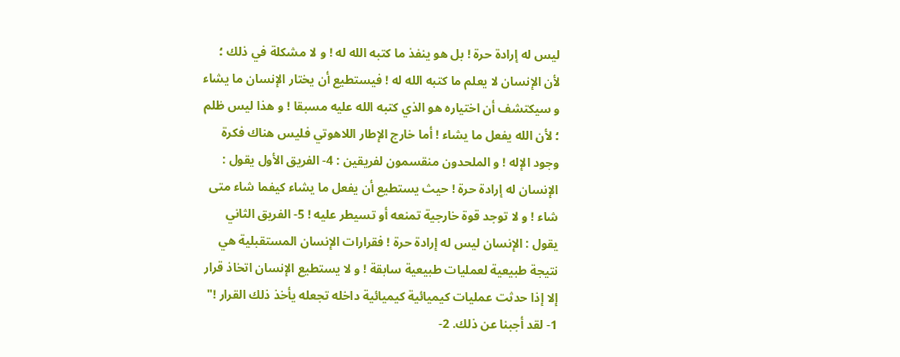ليس له إرادة حرة ! بل هو ينفذ ما كتبه الله له ! و لا مشكلة في ذلك ؛ لأن الإنسان لا يعلم ما كتبه الله له ! فيستطيع أن يختار الإنسان ما يشاء و سيكتشف أن اختياره هو الذي كتبه الله عليه مسبقا ! و هذا ليس ظلم ؛ لأن الله يفعل ما يشاء ! أما خارج الإطار اللاهوتي فليس هناك فكرة وجود الإله ! و الملحدون منقسمون لفريقين : 4- الفريق الأول يقول : الإنسان له إرادة حرة ! حيث يستطيع أن يفعل ما يشاء كيفما شاء متى شاء ! و لا توجد قوة خارجية تمنعه أو تسيطر عليه ! 5- الفريق الثاني يقول : الإنسان ليس له إرادة حرة ! فقرارات الإنسان المستقبلية هي نتيجة طبيعية لعمليات طبيعية سابقة ! و لا يستطيع الإنسان اتخاذ قرار إلا إذا حدثت عمليات كيميائية كيميائية داخله تجعله يأخذ ذلك القرار !" 1- لقد أجبنا عن ذلك. 2-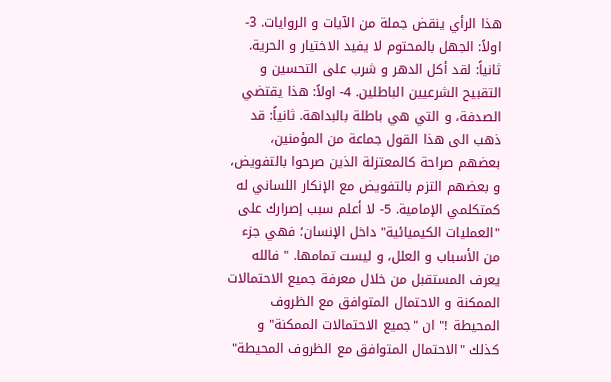هذا الرأي ينقض جملة من الآيات و الروايات. 3- اولاً: الجهل بالمحتوم لا يفيد الاختيار و الحرية. ثانياً: لقد أكل الدهر و شرب على التحسين و التقبيح الشرعيين الباطلين. 4- اولاً: هذا يقتضي الصدفة، و التي هي باطلة بالبداهة. ثانياً: قد ذهب الى هذا القول جماعة من المؤمنين، بعضهم صراحة كالمعتزلة الذين صرحوا بالتفويض، و بعضهم التزم بالتفويض مع الإنكار اللساني له كمتكلمي الإمامية. 5- لا أعلم سبب إصرارك على "العمليات الكيميائية" داخل الإنسان؛ فهي جزء من الأسباب و العلل، و ليست تمامها. " فالله يعرف المستقبل من خلال معرفة جميع الاحتمالات الممكنة و الاحتمال المتوافق مع الظروف المحيطة !" ان "جميع الاحتمالات الممكنة" و كذلك "الاحتمال المتوافق مع الظروف المحيطة"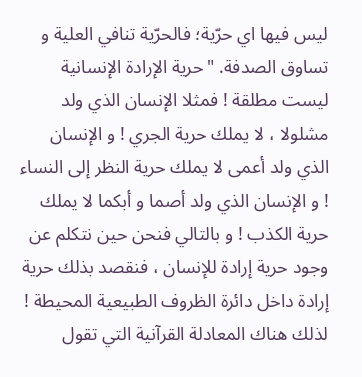ليس فيها اي حرّية؛ فالحرّية تنافي العلية و تساوق الصدفة. "حرية الإرادة الإنسانية ليست مطلقة ! فمثلا الإنسان الذي ولد مشلولا ، لا يملك حرية الجري ! و الإنسان الذي ولد أعمى لا يملك حرية النظر إلى النساء ! و الإنسان الذي ولد أصما و أبكما لا يملك حرية الكذب ! و بالتالي فنحن حين نتكلم عن وجود حرية إرادة للإنسان ، فنقصد بذلك حرية إرادة داخل دائرة الظروف الطبيعية المحيطة ! لذلك هناك المعادلة القرآنية التي تقول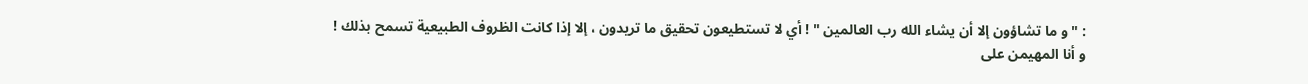: " و ما تشاؤون إلا أن يشاء الله رب العالمين " ! أي لا تستطيعون تحقيق ما تريدون ، إلا إذا كانت الظروف الطبيعية تسمح بذلك ! و أنا المهيمن على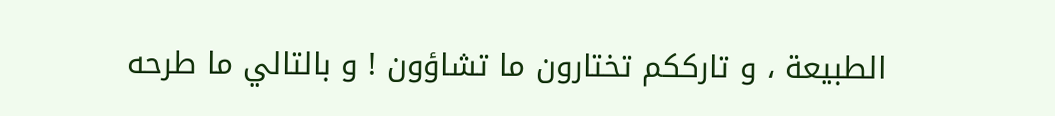الطبيعة ، و تارككم تختارون ما تشاؤون ! و بالتالي ما طرحه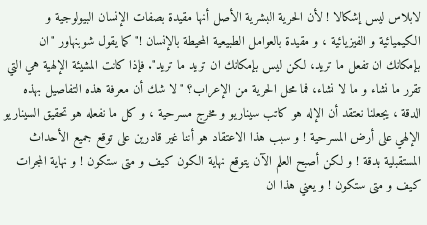لابلاس ليس إشكالا ! لأن الحرية البشرية الأصل أنها مقيدة بصفات الإنسان البيولوجية و الكيميائية و الفيزيائية ، و مقيدة بالعوامل الطبيعية المحيطة بالإنسان !" كما يقول شوبنهاور "ان بإمكانك ان تفعل ما تريد، لكن ليس بإمكانك ان تريد ما تريد". فإذا كانت المشيئة الإلهية هي التي تقرر ما نشاء و ما لا نشاء، فما محل الحرية من الإعراب؟ "لا شك أن معرفة هذه التفاصيل بهذه الدقة ، يجعلنا نعتقد أن الإله هو كاتب سيناريو و مخرج مسرحية ، و كل ما نفعله هو تحقيق السيناريو الإلهي على أرض المسرحية ! و سبب هذا الاعتقاد هو أننا غير قادرين على توقع جميع الأحداث المستقبلية بدقة ! و لكن أصبح العلم الآن يتوقع نهاية الكون كيف و متى ستكون ! و نهاية المجرات كيف و متى ستكون ! و يعني هذا ان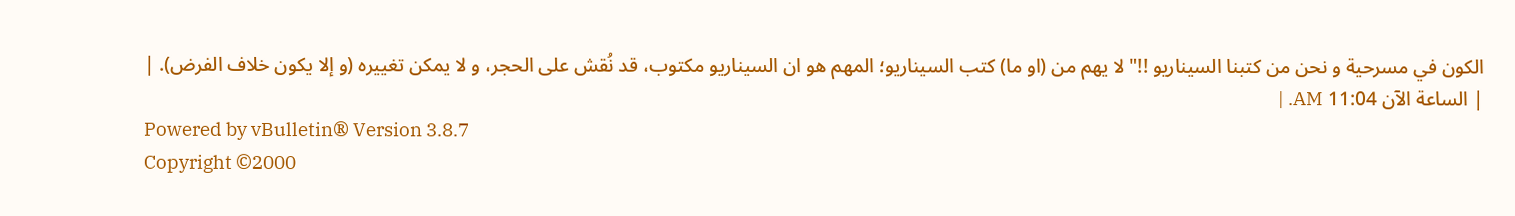الكون في مسرحية و نحن من كتبنا السيناريو !!" لا يهم من (او ما) كتب السيناريو؛ المهم هو ان السيناريو مكتوب، قد نُقش على الحجر، و لا يمكن تغييره (و إلا يكون خلاف الفرض). |
| الساعة الآن 11:04 AM. |
Powered by vBulletin® Version 3.8.7
Copyright ©2000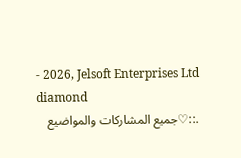- 2026, Jelsoft Enterprises Ltd
diamond
.::♡جميع المشاركات والمواضيع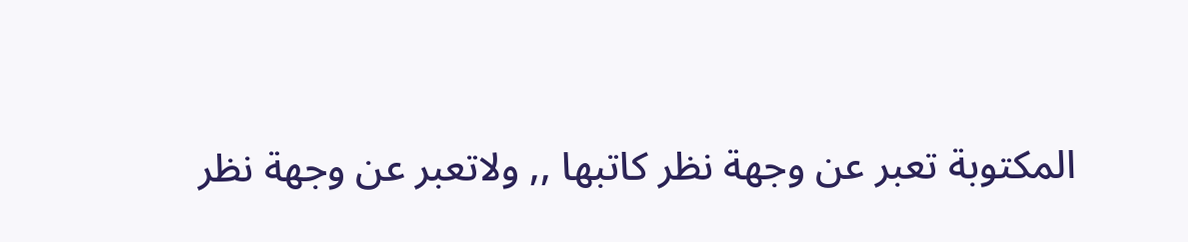المكتوبة تعبر عن وجهة نظر كاتبها ,, ولاتعبر عن وجهة نظر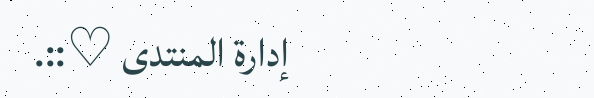إدارة المنتدى ♡::.